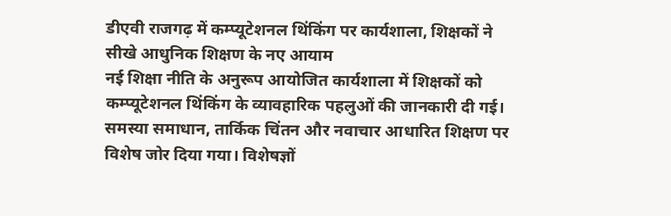डीएवी राजगढ़ में कम्प्यूटेशनल थिंकिंग पर कार्यशाला, शिक्षकों ने सीखे आधुनिक शिक्षण के नए आयाम
नई शिक्षा नीति के अनुरूप आयोजित कार्यशाला में शिक्षकों को कम्प्यूटेशनल थिंकिंग के व्यावहारिक पहलुओं की जानकारी दी गई। समस्या समाधान, तार्किक चिंतन और नवाचार आधारित शिक्षण पर विशेष जोर दिया गया। विशेषज्ञों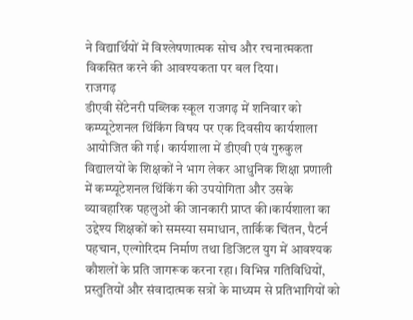ने विद्यार्थियों में विश्लेषणात्मक सोच और रचनात्मकता विकसित करने की आवश्यकता पर बल दिया।
राजगढ़
डीएवी सेंटेनरी पब्लिक स्कूल राजगढ़ में शनिवार को कम्प्यूटेशनल थिंकिंग विषय पर एक दिवसीय कार्यशाला आयोजित की गई। कार्यशाला में डीएवी एवं गुरुकुल विद्यालयों के शिक्षकों ने भाग लेकर आधुनिक शिक्षा प्रणाली में कम्प्यूटेशनल थिंकिंग की उपयोगिता और उसके व्यावहारिक पहलुओं की जानकारी प्राप्त की।कार्यशाला का उद्देश्य शिक्षकों को समस्या समाधान, तार्किक चिंतन, पैटर्न पहचान, एल्गोरिदम निर्माण तथा डिजिटल युग में आवश्यक कौशलों के प्रति जागरूक करना रहा। विभिन्न गतिविधियों, प्रस्तुतियों और संवादात्मक सत्रों के माध्यम से प्रतिभागियों को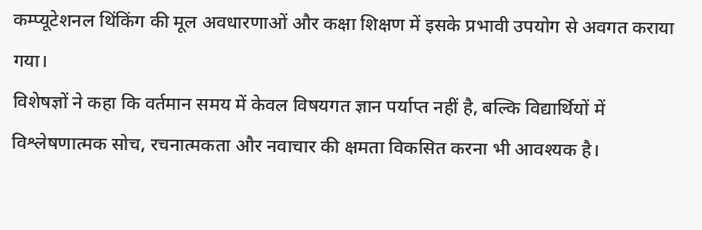कम्प्यूटेशनल थिंकिंग की मूल अवधारणाओं और कक्षा शिक्षण में इसके प्रभावी उपयोग से अवगत कराया गया।
विशेषज्ञों ने कहा कि वर्तमान समय में केवल विषयगत ज्ञान पर्याप्त नहीं है, बल्कि विद्यार्थियों में विश्लेषणात्मक सोच, रचनात्मकता और नवाचार की क्षमता विकसित करना भी आवश्यक है।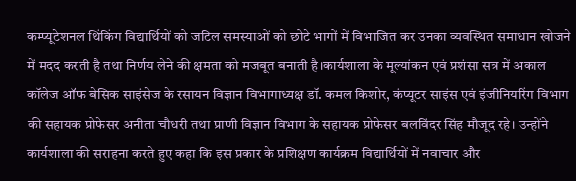कम्प्यूटेशनल थिंकिंग विद्यार्थियों को जटिल समस्याओं को छोटे भागों में विभाजित कर उनका व्यवस्थित समाधान खोजने में मदद करती है तथा निर्णय लेने की क्षमता को मजबूत बनाती है।कार्यशाला के मूल्यांकन एवं प्रशंसा सत्र में अकाल कॉलेज ऑफ बेसिक साइंसेज के रसायन विज्ञान विभागाध्यक्ष डॉ. कमल किशोर, कंप्यूटर साइंस एवं इंजीनियरिंग विभाग की सहायक प्रोफेसर अनीता चौधरी तथा प्राणी विज्ञान विभाग के सहायक प्रोफेसर बलविंदर सिंह मौजूद रहे। उन्होंने कार्यशाला की सराहना करते हुए कहा कि इस प्रकार के प्रशिक्षण कार्यक्रम विद्यार्थियों में नवाचार और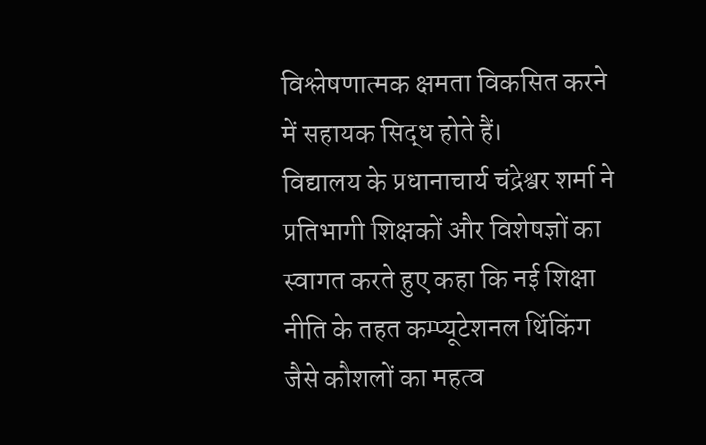विश्लेषणात्मक क्षमता विकसित करने में सहायक सिद्ध होते हैं।
विद्यालय के प्रधानाचार्य चंद्रेश्वर शर्मा ने प्रतिभागी शिक्षकों और विशेषज्ञों का स्वागत करते हुए कहा कि नई शिक्षा नीति के तहत कम्प्यूटेशनल थिंकिंग जैसे कौशलों का महत्व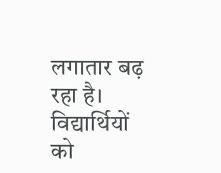लगातार बढ़ रहा है। विद्यार्थियों को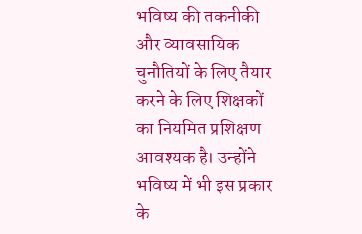भविष्य की तकनीकी और व्यावसायिक चुनौतियों के लिए तैयार करने के लिए शिक्षकों का नियमित प्रशिक्षण आवश्यक है। उन्होंने भविष्य में भी इस प्रकार के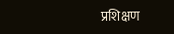प्रशिक्षण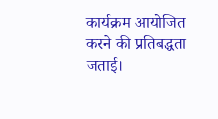कार्यक्रम आयोजित करने की प्रतिबद्धता जताई।